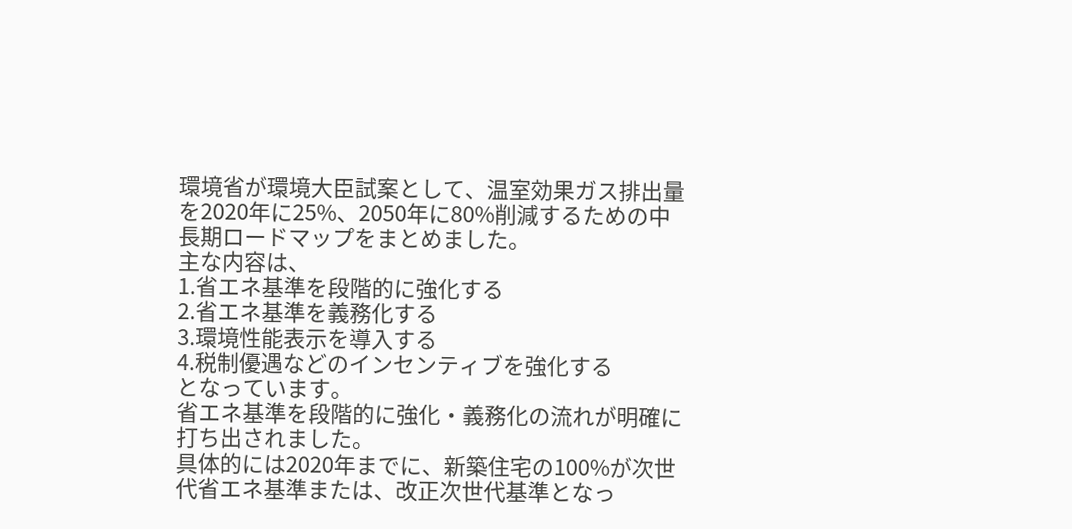環境省が環境大臣試案として、温室効果ガス排出量を2020年に25%、2050年に80%削減するための中長期ロードマップをまとめました。
主な内容は、
1.省エネ基準を段階的に強化する
2.省エネ基準を義務化する
3.環境性能表示を導入する
4.税制優遇などのインセンティブを強化する
となっています。
省エネ基準を段階的に強化・義務化の流れが明確に打ち出されました。
具体的には2020年までに、新築住宅の100%が次世代省エネ基準または、改正次世代基準となっ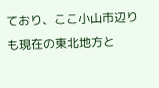ており、ここ小山市辺りも現在の東北地方と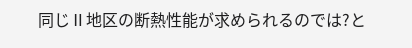同じⅡ地区の断熱性能が求められるのでは?と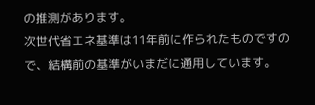の推測があります。
次世代省エネ基準は11年前に作られたものですので、結構前の基準がいまだに通用しています。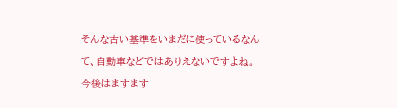そんな古い基準をいまだに使っているなんて、自動車などではありえないですよね。
今後はますます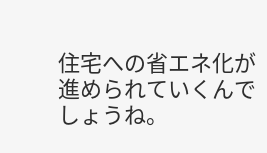住宅への省エネ化が進められていくんでしょうね。